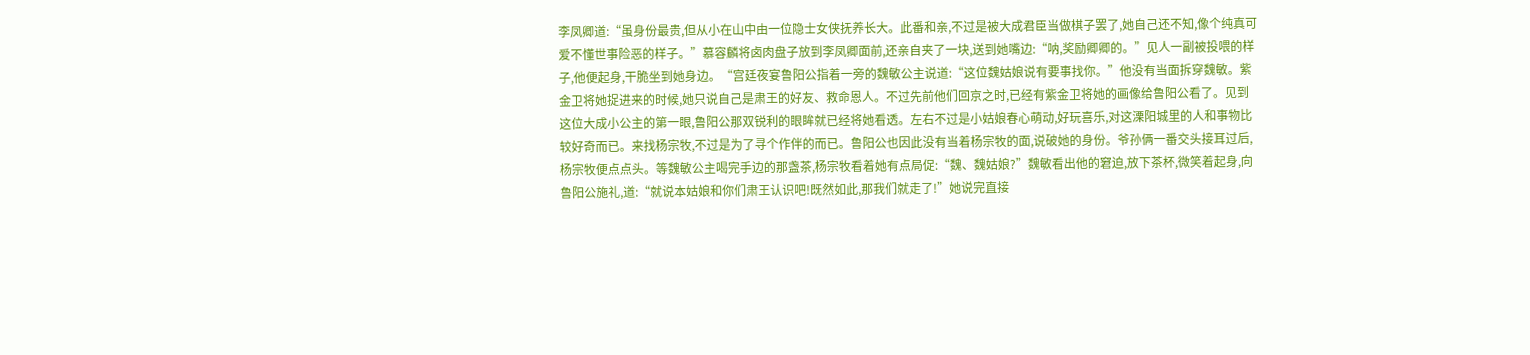李凤卿道:“虽身份最贵,但从小在山中由一位隐士女侠抚养长大。此番和亲,不过是被大成君臣当做棋子罢了,她自己还不知,像个纯真可爱不懂世事险恶的样子。”慕容麟将卤肉盘子放到李凤卿面前,还亲自夹了一块,送到她嘴边:“呐,奖励卿卿的。”见人一副被投喂的样子,他便起身,干脆坐到她身边。“宫廷夜宴鲁阳公指着一旁的魏敏公主说道:“这位魏姑娘说有要事找你。”他没有当面拆穿魏敏。紫金卫将她捉进来的时候,她只说自己是肃王的好友、救命恩人。不过先前他们回京之时,已经有紫金卫将她的画像给鲁阳公看了。见到这位大成小公主的第一眼,鲁阳公那双锐利的眼眸就已经将她看透。左右不过是小姑娘春心萌动,好玩喜乐,对这溧阳城里的人和事物比较好奇而已。来找杨宗牧,不过是为了寻个作伴的而已。鲁阳公也因此没有当着杨宗牧的面,说破她的身份。爷孙俩一番交头接耳过后,杨宗牧便点点头。等魏敏公主喝完手边的那盏茶,杨宗牧看着她有点局促:“魏、魏姑娘?”魏敏看出他的窘迫,放下茶杯,微笑着起身,向鲁阳公施礼,道:“就说本姑娘和你们肃王认识吧!既然如此,那我们就走了!”她说完直接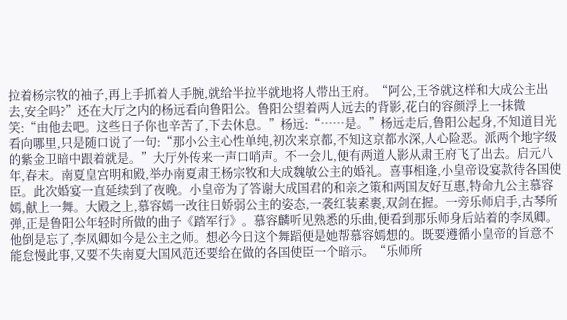拉着杨宗牧的袖子,再上手抓着人手腕,就给半拉半就地将人带出王府。“阿公,王爷就这样和大成公主出去,安全吗?”还在大厅之内的杨远看向鲁阳公。鲁阳公望着两人远去的背影,花白的容颜浮上一抹微笑:“由他去吧。这些日子你也辛苦了,下去休息。”杨远:“……是。”杨远走后,鲁阳公起身,不知道目光看向哪里,只是随口说了一句:“那小公主心性单纯,初次来京都,不知这京都水深,人心险恶。派两个地字级的紫金卫暗中跟着就是。”大厅外传来一声口哨声。不一会儿,便有两道人影从肃王府飞了出去。启元八年,春末。南夏皇宫明和殿,举办南夏肃王杨宗牧和大成魏敏公主的婚礼。喜事相逢,小皇帝设宴款待各国使臣。此次婚宴一直延续到了夜晚。小皇帝为了答谢大成国君的和亲之策和两国友好互惠,特命九公主慕容嫣,献上一舞。大殿之上,慕容嫣一改往日娇弱公主的姿态,一袭红装素裹,双剑在握。一旁乐师启手,古琴所弹,正是鲁阳公年轻时所做的曲子《踏军行》。慕容麟听见熟悉的乐曲,便看到那乐师身后站着的李凤卿。他倒是忘了,李凤卿如今是公主之师。想必今日这个舞蹈便是她帮慕容嫣想的。既要遵循小皇帝的旨意不能怠慢此事,又要不失南夏大国风范还要给在做的各国使臣一个暗示。“乐师所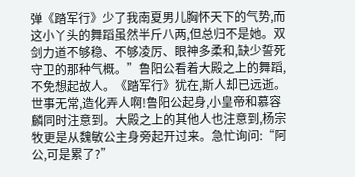弹《踏军行》少了我南夏男儿胸怀天下的气势,而这小丫头的舞蹈虽然半斤八两,但总归不是她。双剑力道不够稳、不够凌厉、眼神多柔和,缺少誓死守卫的那种气概。”鲁阳公看着大殿之上的舞蹈,不免想起故人。《踏军行》犹在,斯人却已远逝。世事无常,造化弄人啊!鲁阳公起身,小皇帝和慕容麟同时注意到。大殿之上的其他人也注意到,杨宗牧更是从魏敏公主身旁起开过来。急忙询问:“阿公,可是累了?”